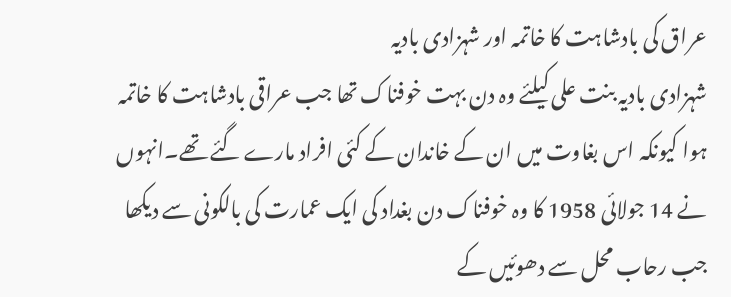عراق کی بادشاہت کا خاتمہ اور شہزادی بادیہ
شہزادی بادیہ بنت علی کیلئے وہ دن بہت خوفناک تھا جب عراقی بادشاہت کا خاتمہ ہوا کیونکہ اس بغاوت میں ان کے خاندان کے کئی افراد مارے گئے تھے۔انہوں نے 14 جولائی 1958 کا وہ خوفناک دن بغداد کی ایک عمارت کی بالکونی سے دیکھا جب رحاب محل سے دھوئیں کے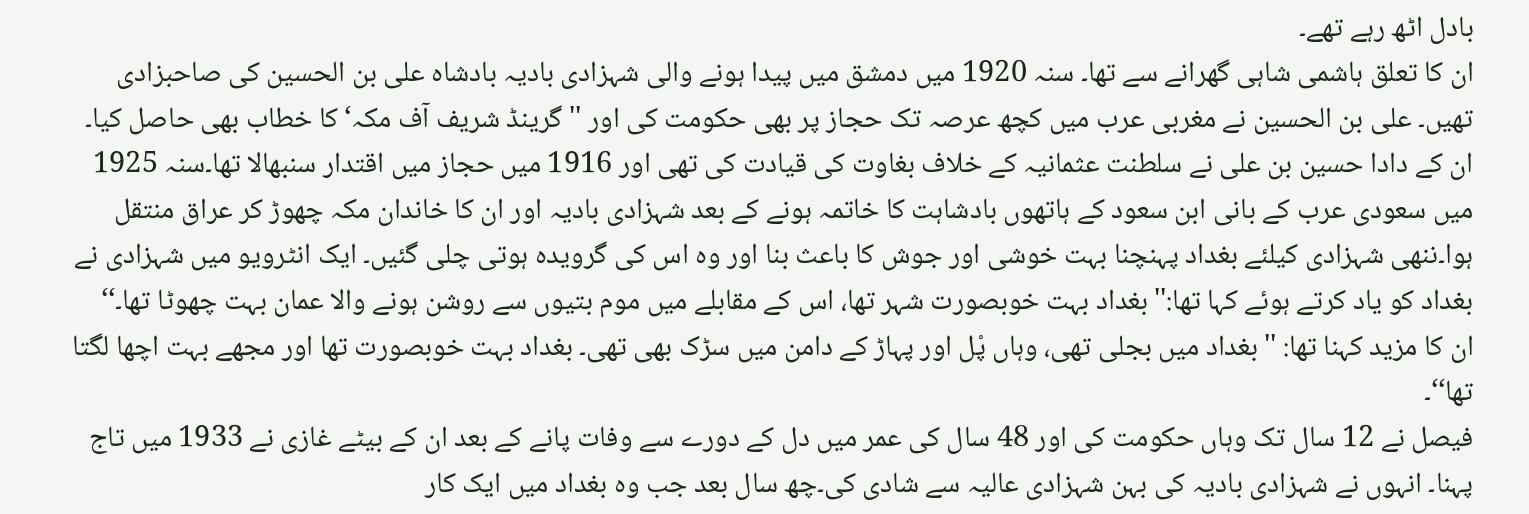بادل اٹھ رہے تھے۔
ان کا تعلق ہاشمی شاہی گھرانے سے تھا۔ سنہ 1920 میں دمشق میں پیدا ہونے والی شہزادی بادیہ بادشاہ علی بن الحسین کی صاحبزادی تھیں۔ علی بن الحسین نے مغربی عرب میں کچھ عرصہ تک حجاز پر بھی حکومت کی اور ''گرینڈ شریف آف مکہ‘ کا خطاب بھی حاصل کیا۔ ان کے دادا حسین بن علی نے سلطنت عثمانیہ کے خلاف بغاوت کی قیادت کی تھی اور 1916 میں حجاز میں اقتدار سنبھالا تھا۔سنہ 1925 میں سعودی عرب کے بانی ابن سعود کے ہاتھوں بادشاہت کا خاتمہ ہونے کے بعد شہزادی بادیہ اور ان کا خاندان مکہ چھوڑ کر عراق منتقل ہوا۔ننھی شہزادی کیلئے بغداد پہنچنا بہت خوشی اور جوش کا باعث بنا اور وہ اس کی گرویدہ ہوتی چلی گئیں۔ ایک انٹرویو میں شہزادی نے بغداد کو یاد کرتے ہوئے کہا تھا:''بغداد بہت خوبصورت شہر تھا، اس کے مقابلے میں موم بتیوں سے روشن ہونے والا عمان بہت چھوٹا تھا۔‘‘
ان کا مزید کہنا تھا: ''بغداد میں بجلی تھی، وہاں پْل اور پہاڑ کے دامن میں سڑک بھی تھی۔ بغداد بہت خوبصورت تھا اور مجھے بہت اچھا لگتا تھا‘‘۔
فیصل نے 12 سال تک وہاں حکومت کی اور 48 سال کی عمر میں دل کے دورے سے وفات پانے کے بعد ان کے بیٹے غازی نے 1933 میں تاج پہنا۔ انہوں نے شہزادی بادیہ کی بہن شہزادی عالیہ سے شادی کی۔چھ سال بعد جب وہ بغداد میں ایک کار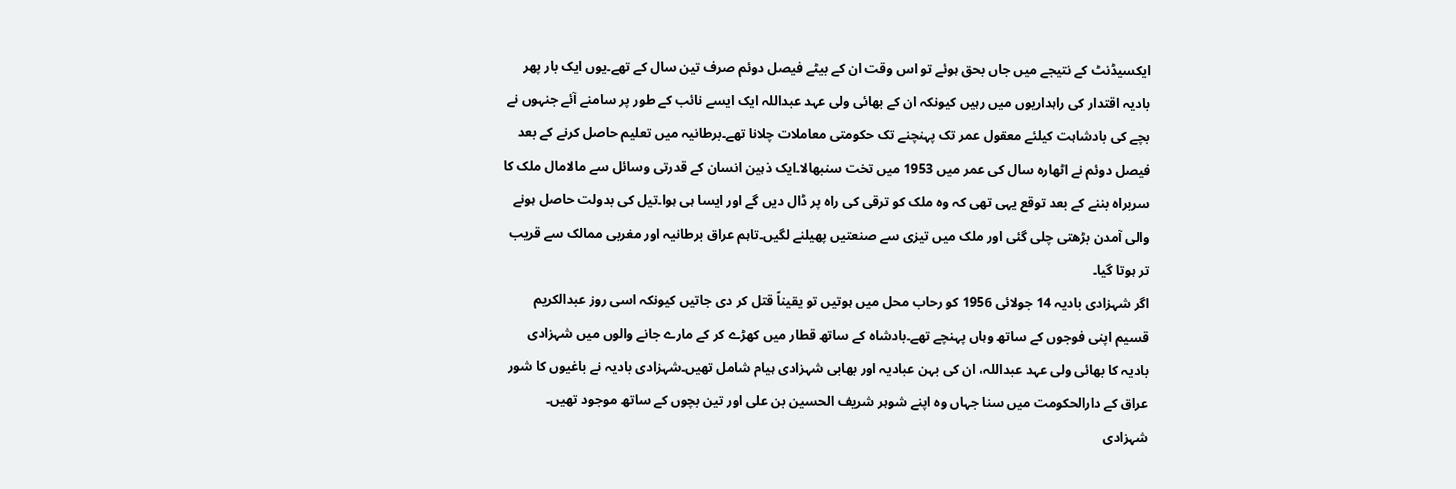ایکسیڈنٹ کے نتیجے میں جاں بحق ہوئے تو اس وقت ان کے بیٹے فیصل دوئم صرف تین سال کے تھے۔یوں ایک بار پھر بادیہ اقتدار کی راہداریوں میں رہیں کیونکہ ان کے بھائی ولی عہد عبداللہ ایک ایسے نائب کے طور پر سامنے آئے جنہوں نے بچے کی بادشاہت کیلئے معقول عمر تک پہنچنے تک حکومتی معاملات چلانا تھے۔برطانیہ میں تعلیم حاصل کرنے کے بعد فیصل دوئم نے اٹھارہ سال کی عمر میں 1953 میں تخت سنبھالا۔ایک ذہین انسان کے قدرتی وسائل سے مالامال ملک کا سربراہ بننے کے بعد توقع یہی تھی کہ وہ ملک کو ترقی کی راہ پر ڈال دیں گے اور ایسا ہی ہوا۔تیل کی بدولت حاصل ہونے والی آمدن بڑھتی چلی گئی اور ملک میں تیزی سے صنعتیں پھیلنے لگیں۔تاہم عراق برطانیہ اور مغربی ممالک سے قریب تر ہوتا گیا۔
اگر شہزادی بادیہ 14 جولائی 1956 کو رحاب محل میں ہوتیں تو یقیناً قتل کر دی جاتیں کیونکہ اسی روز عبدالکریم قسیم اپنی فوجوں کے ساتھ وہاں پہنچے تھے۔بادشاہ کے ساتھ قطار میں کھڑے کر کے مارے جانے والوں میں شہزادی بادیہ کا بھائی ولی عہد عبداللہ، ان کی بہن عبادیہ اور بھابی شہزادی ہیام شامل تھیں۔شہزادی بادیہ نے باغیوں کا شور عراق کے دارالحکومت میں سنا جہاں وہ اپنے شوہر شریف الحسین بن علی اور تین بچوں کے ساتھ موجود تھیں۔
شہزادی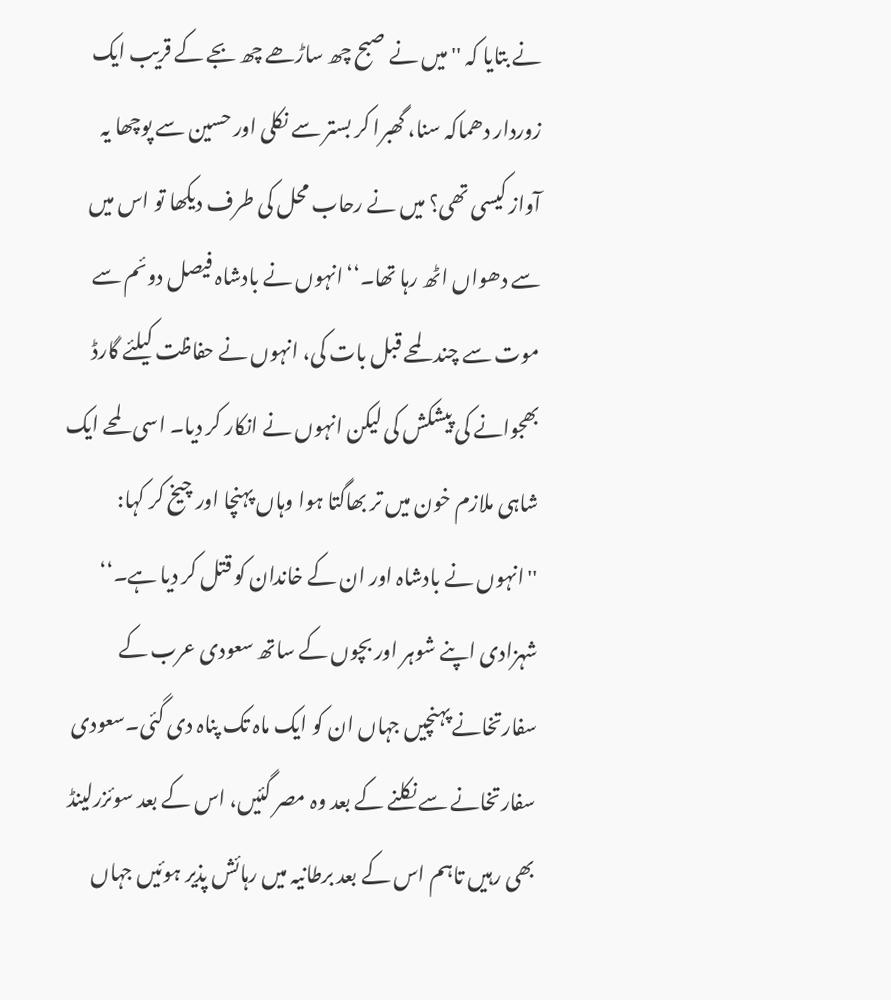نے بتایا کہ ''میں نے صبح چھ ساڑھے چھ بجے کے قریب ایک زوردار دھماکہ سنا، گھبرا کر بستر سے نکلی اور حسین سے پوچھا یہ آواز کیسی تھی؟ میں نے رحاب محل کی طرف دیکھا تو اس میں سے دھواں اٹھ رہا تھا۔‘‘انہوں نے بادشاہ فیصل دوئم سے موت سے چند لمحے قبل بات کی، انہوں نے حفاظت کیلئے گارڈ بھجوانے کی پیشکش کی لیکن انہوں نے انکار کر دیا۔ اسی لمحے ایک شاہی ملازم خون میں تر بھاگتا ہوا وہاں پہنچا اور چیخ کر کہا: ''انہوں نے بادشاہ اور ان کے خاندان کو قتل کر دیا ہے۔‘‘
شہزادی اپنے شوہر اور بچوں کے ساتھ سعودی عرب کے سفارتخانے پہنچیں جہاں ان کو ایک ماہ تک پناہ دی گئی۔سعودی سفارتخانے سے نکلنے کے بعد وہ مصر گئیں، اس کے بعد سوئزرلینڈ بھی رہیں تاہم اس کے بعد برطانیہ میں رہائش پذیر ہوئیں جہاں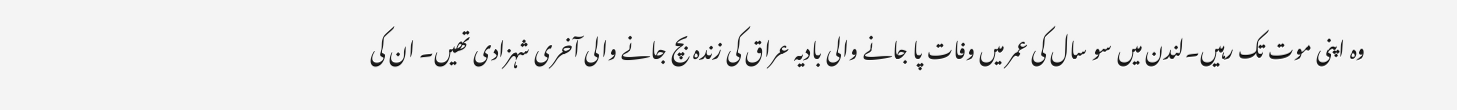وہ اپنی موت تک رہیں۔لندن میں سو سال کی عمر میں وفات پا جانے والی بادیہ عراق کی زندہ بچ جانے والی آخری شہزادی تھیں۔ ان کی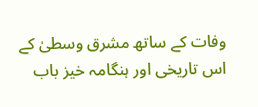وفات کے ساتھ مشرق وسطیٰ کے اس تاریخی اور ہنگامہ خیز باب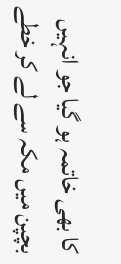کا بھی خاتمہ ہو گیا جو انہیں بچپن میں مکہ سے لے کر خطے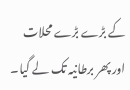کے بڑے بڑے محلات اور پھر برطانیہ تک لے گیا۔